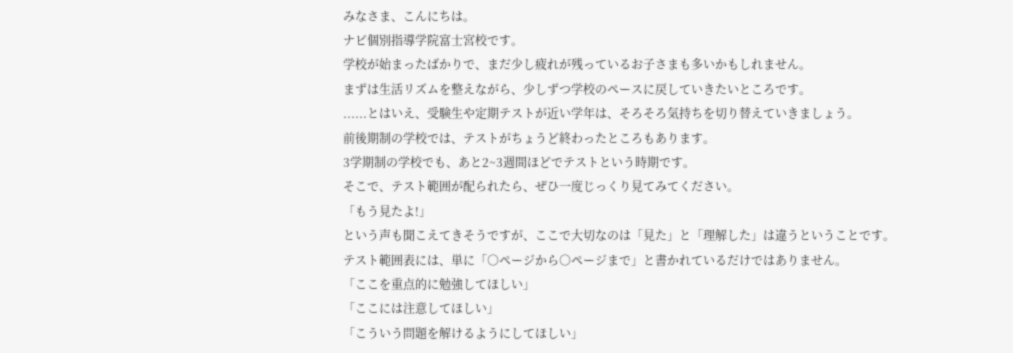みなさま、こんにちは。
ナビ個別指導学院富士宮校です。
学校が始まったばかりで、まだ少し疲れが残っているお子さまも多いかもしれません。
まずは生活リズムを整えながら、少しずつ学校のペースに戻していきたいところです。
......とはいえ、受験生や定期テストが近い学年は、そろそろ気持ちを切り替えていきましょう。
前後期制の学校では、テストがちょうど終わったところもあります。
3学期制の学校でも、あと2~3週間ほどでテストという時期です。
そこで、テスト範囲が配られたら、ぜひ一度じっくり見てみてください。
「もう見たよ!」
という声も聞こえてきそうですが、ここで大切なのは「見た」と「理解した」は違うということです。
テスト範囲表には、単に「○ページから○ページまで」と書かれているだけではありません。
「ここを重点的に勉強してほしい」
「ここには注意してほしい」
「こういう問題を解けるようにしてほしい」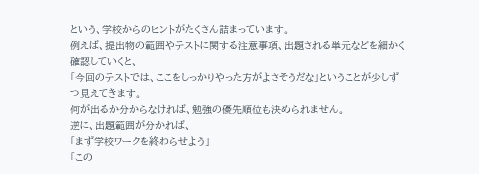という、学校からのヒントがたくさん詰まっています。
例えば、提出物の範囲やテストに関する注意事項、出題される単元などを細かく確認していくと、
「今回のテストでは、ここをしっかりやった方がよさそうだな」ということが少しずつ見えてきます。
何が出るか分からなければ、勉強の優先順位も決められません。
逆に、出題範囲が分かれば、
「まず学校ワークを終わらせよう」
「この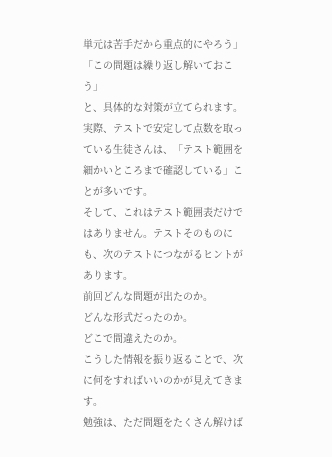単元は苦手だから重点的にやろう」
「この問題は繰り返し解いておこう」
と、具体的な対策が立てられます。
実際、テストで安定して点数を取っている生徒さんは、「テスト範囲を細かいところまで確認している」ことが多いです。
そして、これはテスト範囲表だけではありません。テストそのものにも、次のテストにつながるヒントがあります。
前回どんな問題が出たのか。
どんな形式だったのか。
どこで間違えたのか。
こうした情報を振り返ることで、次に何をすればいいのかが見えてきます。
勉強は、ただ問題をたくさん解けば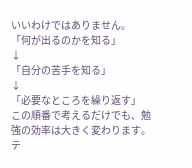いいわけではありません。
「何が出るのかを知る」
↓
「自分の苦手を知る」
↓
「必要なところを繰り返す」
この順番で考えるだけでも、勉強の効率は大きく変わります。
テ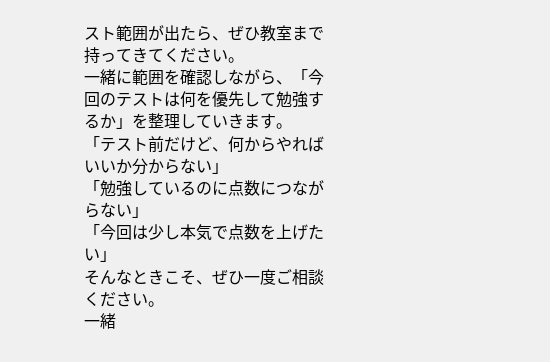スト範囲が出たら、ぜひ教室まで持ってきてください。
一緒に範囲を確認しながら、「今回のテストは何を優先して勉強するか」を整理していきます。
「テスト前だけど、何からやればいいか分からない」
「勉強しているのに点数につながらない」
「今回は少し本気で点数を上げたい」
そんなときこそ、ぜひ一度ご相談ください。
一緒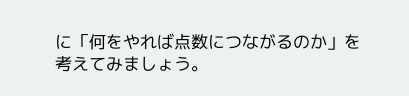に「何をやれば点数につながるのか」を考えてみましょう。